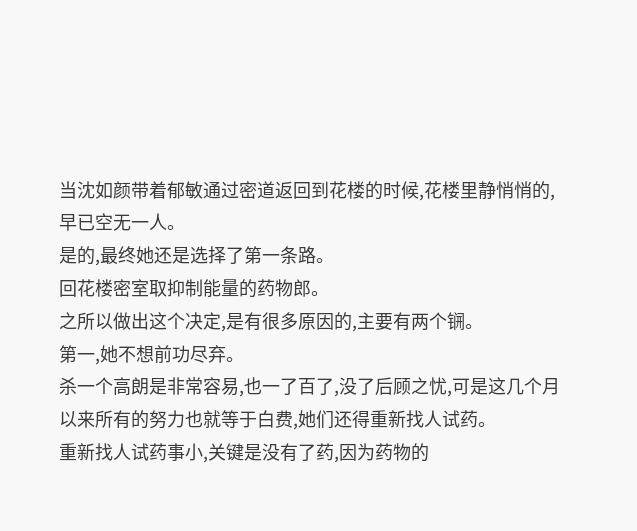当沈如颜带着郁敏通过密道返回到花楼的时候,花楼里静悄悄的,早已空无一人。
是的,最终她还是选择了第一条路。
回花楼密室取抑制能量的药物郎。
之所以做出这个决定,是有很多原因的,主要有两个锎。
第一,她不想前功尽弃。
杀一个高朗是非常容易,也一了百了,没了后顾之忧,可是这几个月以来所有的努力也就等于白费,她们还得重新找人试药。
重新找人试药事小,关键是没有了药,因为药物的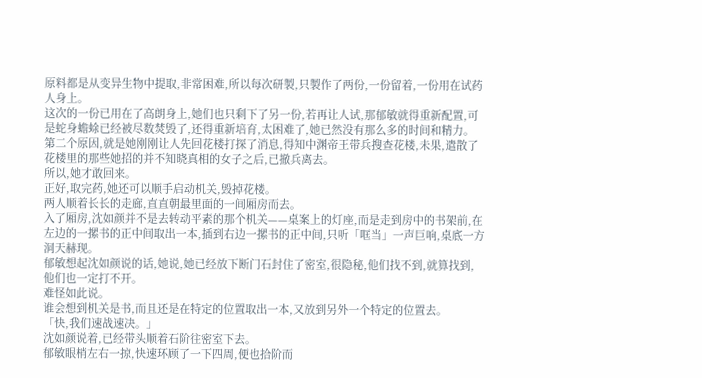原料都是从变异生物中提取,非常困难,所以每次研製,只製作了两份,一份留着,一份用在试药人身上。
这次的一份已用在了高朗身上,她们也只剩下了另一份,若再让人试,那郁敏就得重新配置,可是蛇身蟾蜍已经被尽数焚毁了,还得重新培育,太困难了,她已然没有那么多的时间和精力。
第二个原因,就是她刚刚让人先回花楼打探了消息,得知中渊帝王带兵搜查花楼,未果,遣散了花楼里的那些她招的并不知晓真相的女子之后,已撤兵离去。
所以,她才敢回来。
正好,取完药,她还可以顺手启动机关,毁掉花楼。
两人顺着长长的走廊,直直朝最里面的一间厢房而去。
入了厢房,沈如颜并不是去转动平素的那个机关——桌案上的灯座,而是走到房中的书架前,在左边的一摞书的正中间取出一本,插到右边一摞书的正中间,只听「哐当」一声巨响,桌底一方洞天赫现。
郁敏想起沈如颜说的话,她说,她已经放下断门石封住了密室,很隐秘,他们找不到,就算找到,他们也一定打不开。
难怪如此说。
谁会想到机关是书,而且还是在特定的位置取出一本,又放到另外一个特定的位置去。
「快,我们速战速决。」
沈如颜说着,已经带头顺着石阶往密室下去。
郁敏眼梢左右一掠,快速环顾了一下四周,便也拾阶而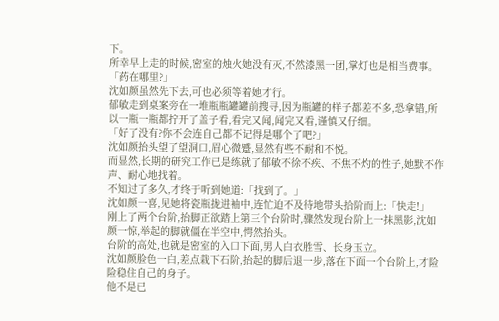下。
所幸早上走的时候,密室的烛火她没有灭,不然漆黑一团,掌灯也是相当费事。
「药在哪里?」
沈如颜虽然先下去,可也必须等着她才行。
郁敏走到桌案旁在一堆瓶瓶罐罐前搜寻,因为瓶罐的样子都差不多,恐拿错,所以一瓶一瓶都拧开了盖子看,看完又闻,闻完又看,谨慎又仔细。
「好了没有?你不会连自己都不记得是哪个了吧?」
沈如颜抬头望了望洞口,眉心微蹙,显然有些不耐和不悦。
而显然,长期的研究工作已是练就了郁敏不徐不疾、不焦不灼的性子,她默不作声、耐心地找着。
不知过了多久,才终于听到她道:「找到了。」
沈如颜一喜,见她将瓷瓶拢进袖中,连忙迫不及待地带头拾阶而上:「快走!」
刚上了两个台阶,抬脚正欲踏上第三个台阶时,骤然发现台阶上一抹黑影,沈如颜一惊,举起的脚就僵在半空中,愕然抬头。
台阶的高处,也就是密室的入口下面,男人白衣胜雪、长身玉立。
沈如颜脸色一白,差点栽下石阶,抬起的脚后退一步,落在下面一个台阶上,才险险稳住自己的身子。
他不是已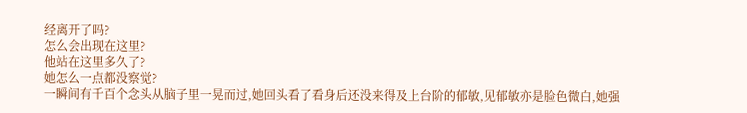经离开了吗?
怎么会出现在这里?
他站在这里多久了?
她怎么一点都没察觉?
一瞬间有千百个念头从脑子里一晃而过,她回头看了看身后还没来得及上台阶的郁敏,见郁敏亦是脸色微白,她强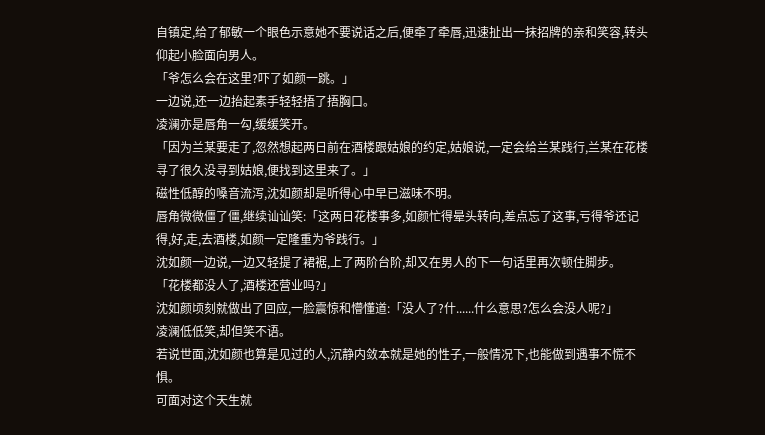自镇定,给了郁敏一个眼色示意她不要说话之后,便牵了牵唇,迅速扯出一抹招牌的亲和笑容,转头仰起小脸面向男人。
「爷怎么会在这里?吓了如颜一跳。」
一边说,还一边抬起素手轻轻捂了捂胸口。
凌澜亦是唇角一勾,缓缓笑开。
「因为兰某要走了,忽然想起两日前在酒楼跟姑娘的约定,姑娘说,一定会给兰某践行,兰某在花楼寻了很久没寻到姑娘,便找到这里来了。」
磁性低醇的嗓音流泻,沈如颜却是听得心中早已滋味不明。
唇角微微僵了僵,继续讪讪笑:「这两日花楼事多,如颜忙得晕头转向,差点忘了这事,亏得爷还记得,好,走,去酒楼,如颜一定隆重为爷践行。」
沈如颜一边说,一边又轻提了裙裾,上了两阶台阶,却又在男人的下一句话里再次顿住脚步。
「花楼都没人了,酒楼还营业吗?」
沈如颜顷刻就做出了回应,一脸震惊和懵懂道:「没人了?什......什么意思?怎么会没人呢?」
凌澜低低笑,却但笑不语。
若说世面,沈如颜也算是见过的人,沉静内敛本就是她的性子,一般情况下,也能做到遇事不慌不惧。
可面对这个天生就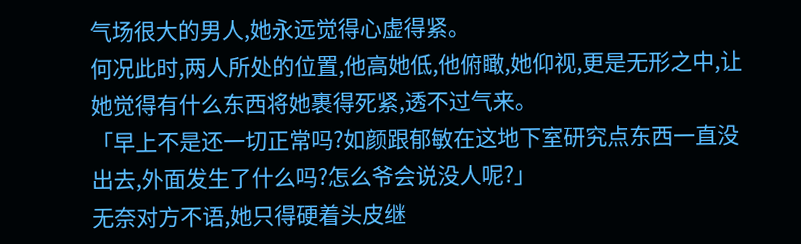气场很大的男人,她永远觉得心虚得紧。
何况此时,两人所处的位置,他高她低,他俯瞰,她仰视,更是无形之中,让她觉得有什么东西将她裹得死紧,透不过气来。
「早上不是还一切正常吗?如颜跟郁敏在这地下室研究点东西一直没出去,外面发生了什么吗?怎么爷会说没人呢?」
无奈对方不语,她只得硬着头皮继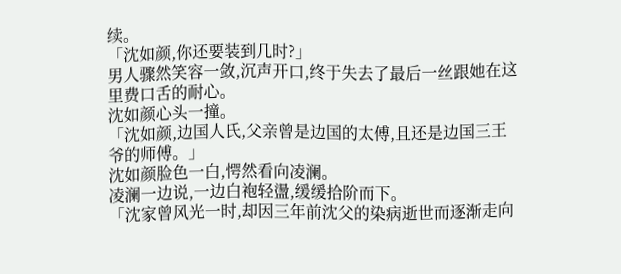续。
「沈如颜,你还要装到几时?」
男人骤然笑容一敛,沉声开口,终于失去了最后一丝跟她在这里费口舌的耐心。
沈如颜心头一撞。
「沈如颜,边国人氏,父亲曾是边国的太傅,且还是边国三王爷的师傅。」
沈如颜脸色一白,愕然看向凌澜。
凌澜一边说,一边白袍轻盪,缓缓拾阶而下。
「沈家曾风光一时,却因三年前沈父的染病逝世而逐渐走向